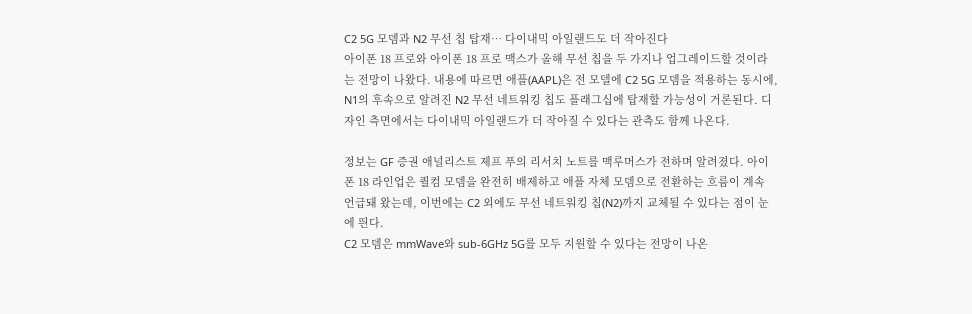C2 5G 모뎀과 N2 무선 칩 탑재… 다이내믹 아일랜드도 더 작아진다
아이폰 18 프로와 아이폰 18 프로 맥스가 올해 무선 칩을 두 가지나 업그레이드할 것이라는 전망이 나왔다. 내용에 따르면 애플(AAPL)은 전 모델에 C2 5G 모뎀을 적용하는 동시에, N1의 후속으로 알려진 N2 무선 네트워킹 칩도 플래그십에 탑재할 가능성이 거론된다. 디자인 측면에서는 다이내믹 아일랜드가 더 작아질 수 있다는 관측도 함께 나온다.

정보는 GF 증권 애널리스트 제프 푸의 리서치 노트를 맥루머스가 전하며 알려졌다. 아이폰 18 라인업은 퀄컴 모뎀을 완전히 배제하고 애플 자체 모뎀으로 전환하는 흐름이 계속 언급돼 왔는데, 이번에는 C2 외에도 무선 네트워킹 칩(N2)까지 교체될 수 있다는 점이 눈에 띈다.
C2 모뎀은 mmWave와 sub-6GHz 5G를 모두 지원할 수 있다는 전망이 나온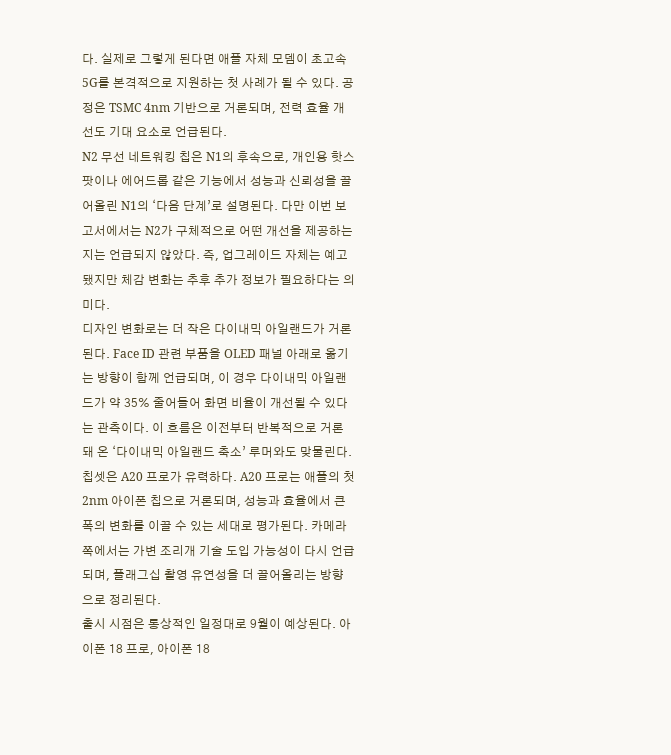다. 실제로 그렇게 된다면 애플 자체 모뎀이 초고속 5G를 본격적으로 지원하는 첫 사례가 될 수 있다. 공정은 TSMC 4nm 기반으로 거론되며, 전력 효율 개선도 기대 요소로 언급된다.
N2 무선 네트워킹 칩은 N1의 후속으로, 개인용 핫스팟이나 에어드롭 같은 기능에서 성능과 신뢰성을 끌어올린 N1의 ‘다음 단계’로 설명된다. 다만 이번 보고서에서는 N2가 구체적으로 어떤 개선을 제공하는지는 언급되지 않았다. 즉, 업그레이드 자체는 예고됐지만 체감 변화는 추후 추가 정보가 필요하다는 의미다.
디자인 변화로는 더 작은 다이내믹 아일랜드가 거론된다. Face ID 관련 부품을 OLED 패널 아래로 옮기는 방향이 함께 언급되며, 이 경우 다이내믹 아일랜드가 약 35% 줄어들어 화면 비율이 개선될 수 있다는 관측이다. 이 흐름은 이전부터 반복적으로 거론돼 온 ‘다이내믹 아일랜드 축소’ 루머와도 맞물린다.
칩셋은 A20 프로가 유력하다. A20 프로는 애플의 첫 2nm 아이폰 칩으로 거론되며, 성능과 효율에서 큰 폭의 변화를 이끌 수 있는 세대로 평가된다. 카메라 쪽에서는 가변 조리개 기술 도입 가능성이 다시 언급되며, 플래그십 촬영 유연성을 더 끌어올리는 방향으로 정리된다.
출시 시점은 통상적인 일정대로 9월이 예상된다. 아이폰 18 프로, 아이폰 18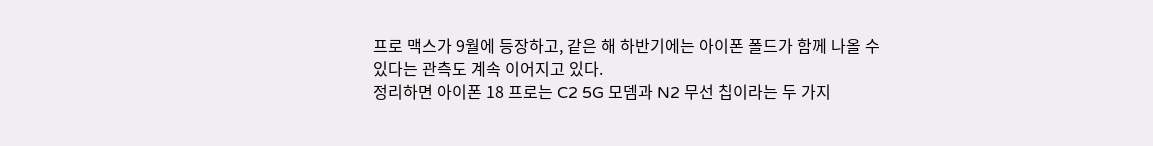프로 맥스가 9월에 등장하고, 같은 해 하반기에는 아이폰 폴드가 함께 나올 수 있다는 관측도 계속 이어지고 있다.
정리하면 아이폰 18 프로는 C2 5G 모뎀과 N2 무선 칩이라는 두 가지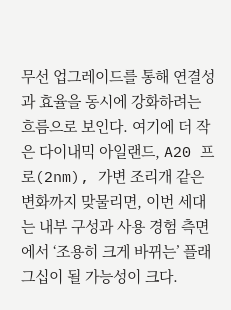무선 업그레이드를 통해 연결성과 효율을 동시에 강화하려는 흐름으로 보인다. 여기에 더 작은 다이내믹 아일랜드, A20 프로(2nm), 가변 조리개 같은 변화까지 맞물리면, 이번 세대는 내부 구성과 사용 경험 측면에서 ‘조용히 크게 바뀌는’ 플래그십이 될 가능성이 크다.